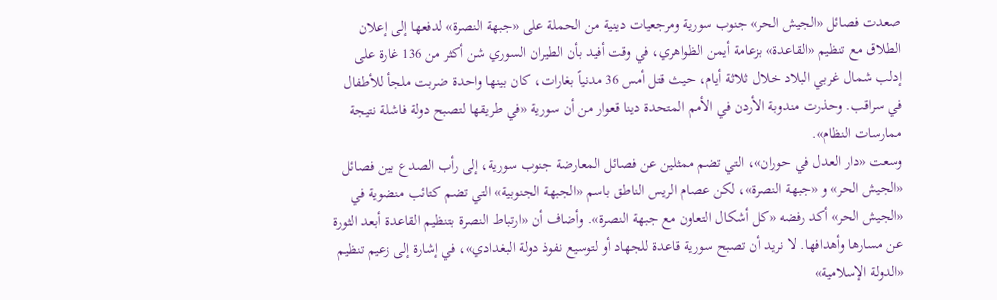صعدت فصائل «الجيش الحر» جنوب سورية ومرجعيات دينية من الحملة على «جبهة النصرة» لدفعها إلى إعلان الطلاق مع تنظيم «القاعدة» بزعامة أيمن الظواهري، في وقت أفيد بأن الطيران السوري شن أكثر من 136 غارة على إدلب شمال غربي البلاد خلال ثلاثة أيام، حيث قتل أمس 36 مدنياً بغارات، كان بينها واحدة ضربت ملجأ للأطفال في سراقب. وحذرت مندوبة الأردن في الأمم المتحدة دينا قعوار من أن سورية «في طريقها لتصبح دولة فاشلة نتيجة ممارسات النظام».
وسعت «دار العدل في حوران»، التي تضم ممثلين عن فصائل المعارضة جنوب سورية، إلى رأب الصدع بين فصائل «الجيش الحر» و «جبهة النصرة»، لكن عصام الريس الناطق باسم «الجبهة الجنوبية» التي تضم كتائب منضوية في «الجيش الحر» أكد رفضه «كل أشكال التعاون مع جبهة النصرة». وأضاف أن «ارتباط النصرة بتنظيم القاعدة أبعد الثورة عن مسارها وأهدافها. لا نريد أن تصبح سورية قاعدة للجهاد أو لتوسيع نفوذ دولة البغدادي»، في إشارة إلى زعيم تنظيم «الدولة الإسلامية»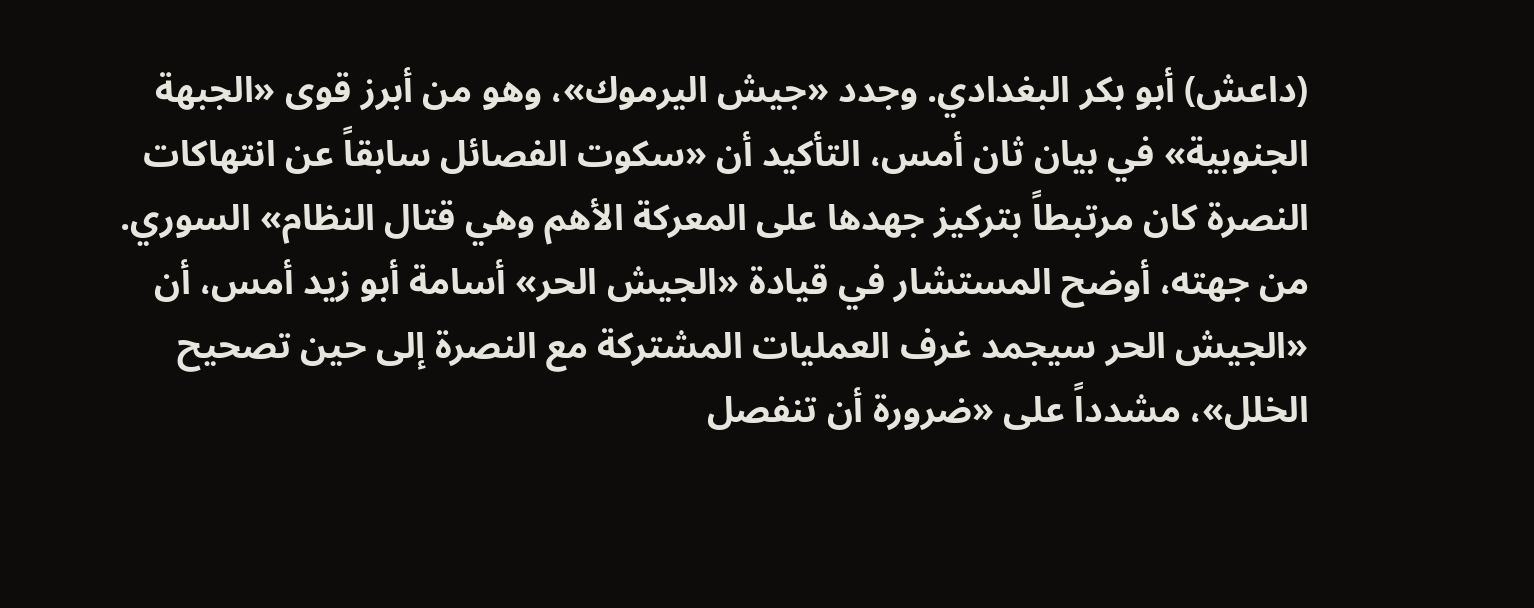(داعش) أبو بكر البغدادي. وجدد «جيش اليرموك»، وهو من أبرز قوى «الجبهة الجنوبية» في بيان ثان أمس، التأكيد أن «سكوت الفصائل سابقاً عن انتهاكات النصرة كان مرتبطاً بتركيز جهدها على المعركة الأهم وهي قتال النظام» السوري.
من جهته، أوضح المستشار في قيادة «الجيش الحر» أسامة أبو زيد أمس، أن «الجيش الحر سيجمد غرف العمليات المشتركة مع النصرة إلى حين تصحيح الخلل»، مشدداً على «ضرورة أن تنفصل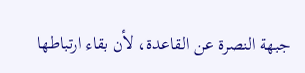جبهة النصرة عن القاعدة، لأن بقاء ارتباطها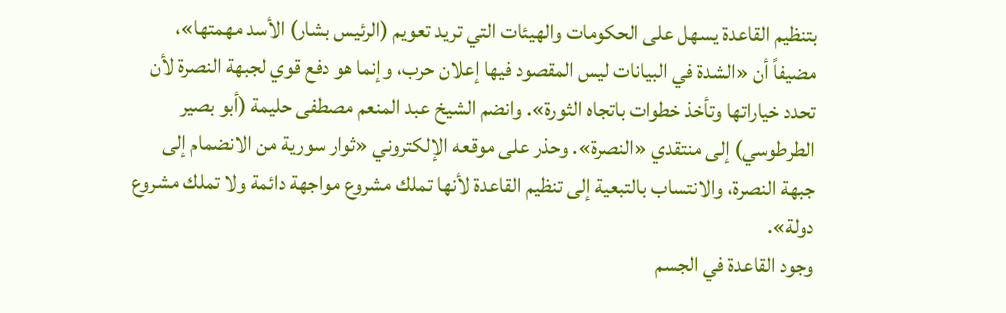بتنظيم القاعدة يسهل على الحكومات والهيئات التي تريد تعويم (الرئيس بشار) الأسد مهمتها»، مضيفاً أن «الشدة في البيانات ليس المقصود فيها إعلان حرب، وإنما هو دفع قوي لجبهة النصرة لأن تحدد خياراتها وتأخذ خطوات باتجاه الثورة». وانضم الشيخ عبد المنعم مصطفى حليمة (أبو بصير الطرطوسي) إلى منتقدي «النصرة». وحذر على موقعه الإلكتروني «ثوار سورية من الانضمام إلى جبهة النصرة، والانتساب بالتبعية إلى تنظيم القاعدة لأنها تملك مشروع مواجهة دائمة ولا تملك مشروع دولة».
وجود القاعدة في الجسم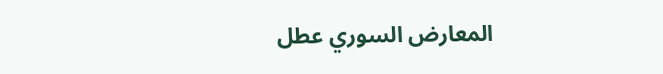المعارض السوري عطل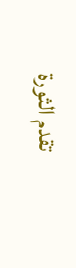تقدم الثورة